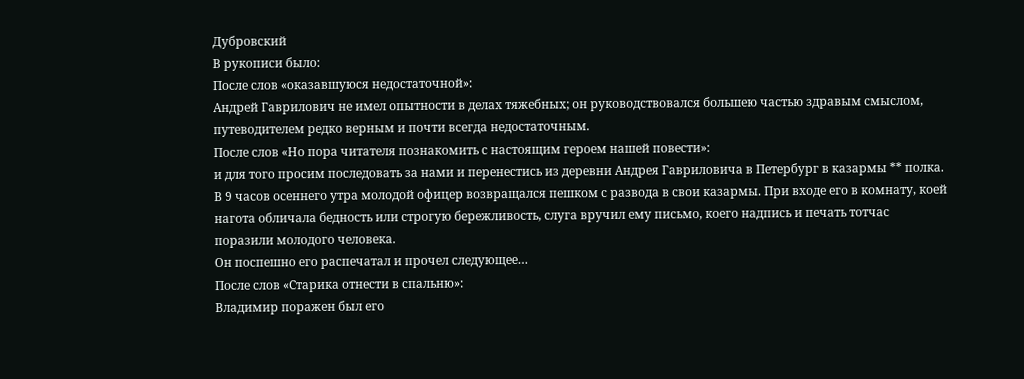Дубровский
В рукописи было:
После слов «оказавшуюся недостаточной»:
Андрей Гаврилович не имел опытности в делах тяжебных; он руководствовался большею частью здравым смыслом, путеводителем редко верным и почти всегда недостаточным.
После слов «Но пора читателя познакомить с настоящим героем нашей повести»:
и для того просим последовать за нами и перенестись из деревни Андрея Гавриловича в Петербург в казармы ** полка.
В 9 часов осеннего утра молодой офицер возвращался пешком с развода в свои казармы. При входе его в комнату, коей нагота обличала бедность или строгую бережливость, слуга вручил ему письмо, коего надпись и печать тотчас поразили молодого человека.
Он поспешно его распечатал и прочел следующее…
После слов «Старика отнести в спальню»:
Владимир поражен был его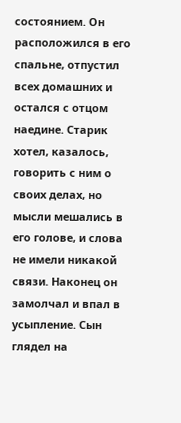состоянием. Он расположился в его спальне, отпустил всех домашних и остался с отцом наедине. Старик хотел, казалось, говорить с ним о своих делах, но мысли мешались в его голове, и слова не имели никакой связи. Наконец он замолчал и впал в усыпление. Сын глядел на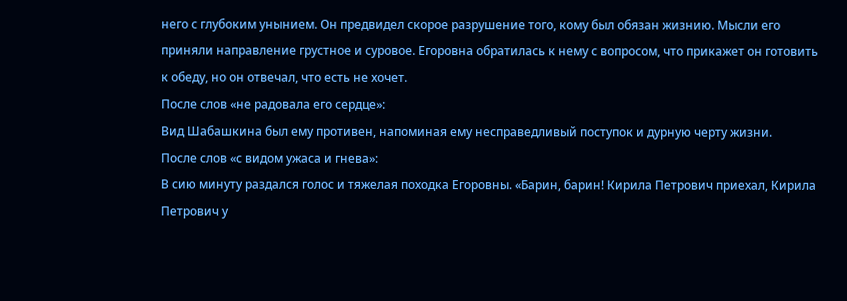него с глубоким унынием. Он предвидел скорое разрушение того, кому был обязан жизнию. Мысли его приняли направление грустное и суровое. Егоровна обратилась к нему с вопросом, что прикажет он готовить к обеду, но он отвечал, что есть не хочет.
После слов «не радовала его сердце»:
Вид Шабашкина был ему противен, напоминая ему несправедливый поступок и дурную черту жизни.
После слов «с видом ужаса и гнева»:
В сию минуту раздался голос и тяжелая походка Егоровны. «Барин, барин! Кирила Петрович приехал, Кирила Петрович у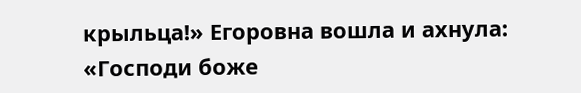крыльца!» Егоровна вошла и ахнула: «Господи боже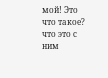мой! Это что такое? что это с ним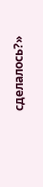сделалось?»